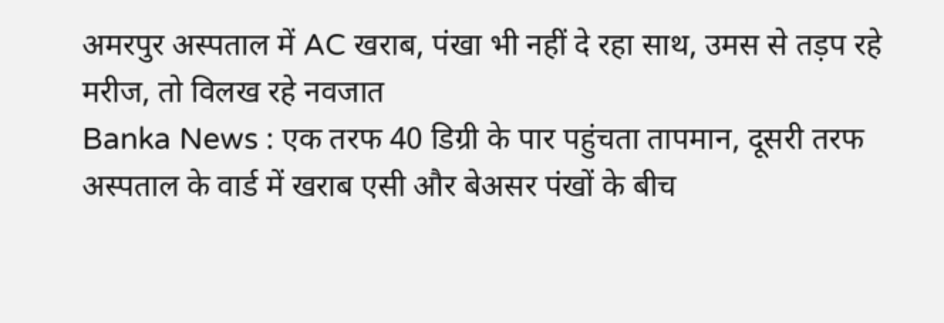अमरपुर अस्पताल में AC खराब, पंखा भी नहीं दे रहा साथ, उमस से तड़प रहे मरीज, तो विलख रहे नवजात
Banka News : एक तरफ 40 डिग्री के पार पहुंचता तापमान, दूसरी तरफ अस्पताल के वार्ड में खराब एसी और बेअसर पंखों के बीच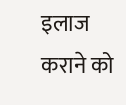इलाज कराने को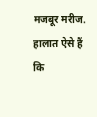मजबूर मरीज. हालात ऐसे हैं कि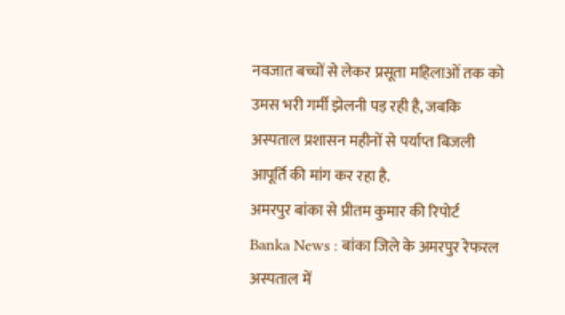नवजात बच्चों से लेकर प्रसूता महिलाओं तक को उमस भरी गर्मी झेलनी पड़ रही है, जबकि अस्पताल प्रशासन महीनों से पर्याप्त बिजली आपूर्ति की मांग कर रहा है.
अमरपुर बांका से प्रीतम कुमार की रिपोर्ट
Banka News : बांका जिले के अमरपुर रेफरल अस्पताल में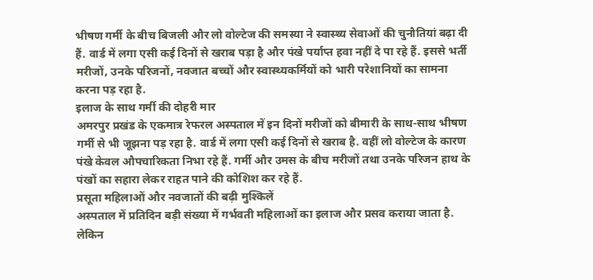भीषण गर्मी के बीच बिजली और लो वोल्टेज की समस्या ने स्वास्थ्य सेवाओं की चुनौतियां बढ़ा दी हैं. वार्ड में लगा एसी कई दिनों से खराब पड़ा है और पंखे पर्याप्त हवा नहीं दे पा रहे हैं. इससे भर्ती मरीजों, उनके परिजनों, नवजात बच्चों और स्वास्थ्यकर्मियों को भारी परेशानियों का सामना करना पड़ रहा है.
इलाज के साथ गर्मी की दोहरी मार
अमरपुर प्रखंड के एकमात्र रेफरल अस्पताल में इन दिनों मरीजों को बीमारी के साथ-साथ भीषण गर्मी से भी जूझना पड़ रहा है. वार्ड में लगा एसी कई दिनों से खराब है. वहीं लो वोल्टेज के कारण पंखे केवल औपचारिकता निभा रहे हैं. गर्मी और उमस के बीच मरीजों तथा उनके परिजन हाथ के पंखों का सहारा लेकर राहत पाने की कोशिश कर रहे हैं.
प्रसूता महिलाओं और नवजातों की बढ़ी मुश्किलें
अस्पताल में प्रतिदिन बड़ी संख्या में गर्भवती महिलाओं का इलाज और प्रसव कराया जाता है. लेकिन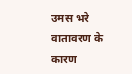उमस भरे वातावरण के कारण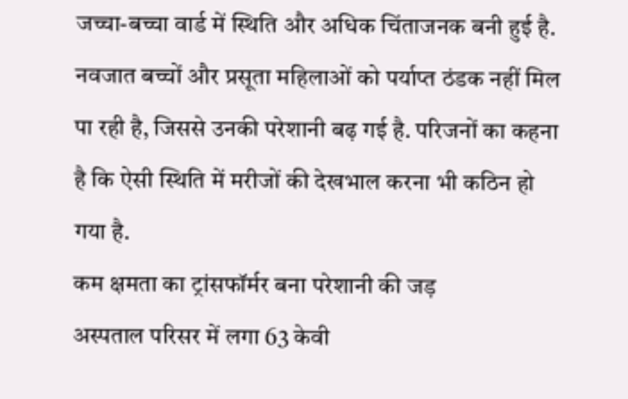जच्चा-बच्चा वार्ड में स्थिति और अधिक चिंताजनक बनी हुई है. नवजात बच्चों और प्रसूता महिलाओं को पर्याप्त ठंडक नहीं मिल पा रही है, जिससे उनकी परेशानी बढ़ गई है. परिजनों का कहना है कि ऐसी स्थिति में मरीजों की देखभाल करना भी कठिन हो गया है.
कम क्षमता का ट्रांसफॉर्मर बना परेशानी की जड़
अस्पताल परिसर में लगा 63 केवी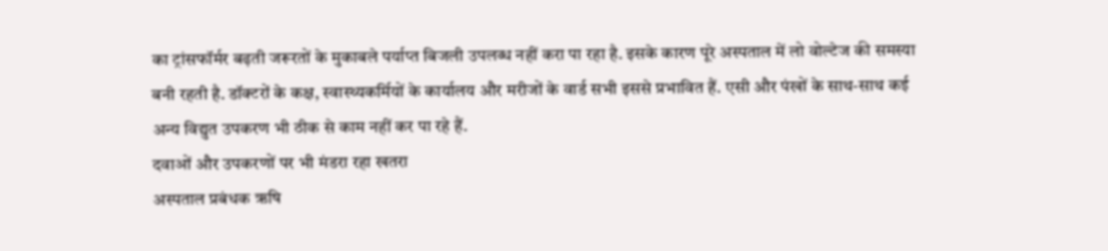का ट्रांसफॉर्मर बढ़ती जरूरतों के मुकाबले पर्याप्त बिजली उपलब्ध नहीं करा पा रहा है. इसके कारण पूरे अस्पताल में लो वोल्टेज की समस्या बनी रहती है. डॉक्टरों के कक्ष, स्वास्थ्यकर्मियों के कार्यालय और मरीजों के वार्ड सभी इससे प्रभावित हैं. एसी और पंखों के साथ-साथ कई अन्य विद्युत उपकरण भी ठीक से काम नहीं कर पा रहे हैं.
दवाओं और उपकरणों पर भी मंडरा रहा खतरा
अस्पताल प्रबंधक ऋषि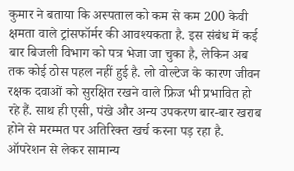कुमार ने बताया कि अस्पताल को कम से कम 200 केवी क्षमता वाले ट्रांसफॉर्मर की आवश्यकता है. इस संबंध में कई बार बिजली विभाग को पत्र भेजा जा चुका है, लेकिन अब तक कोई ठोस पहल नहीं हुई है. लो वोल्टेज के कारण जीवन रक्षक दवाओं को सुरक्षित रखने वाले फ्रिज भी प्रभावित हो रहे हैं. साथ ही एसी, पंखे और अन्य उपकरण बार-बार खराब होने से मरम्मत पर अतिरिक्त खर्च करना पड़ रहा है.
ऑपरेशन से लेकर सामान्य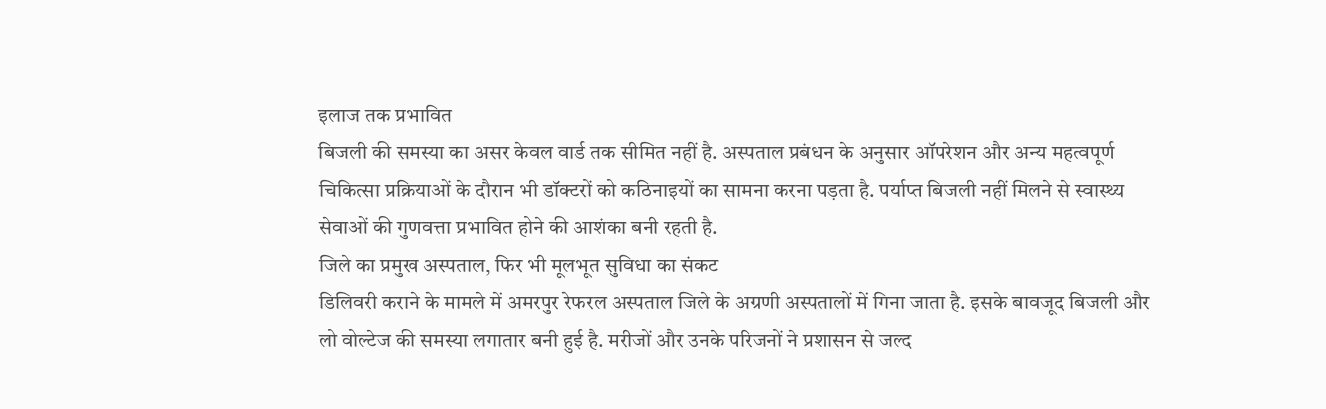इलाज तक प्रभावित
बिजली की समस्या का असर केवल वार्ड तक सीमित नहीं है. अस्पताल प्रबंधन के अनुसार ऑपरेशन और अन्य महत्वपूर्ण चिकित्सा प्रक्रियाओं के दौरान भी डॉक्टरों को कठिनाइयों का सामना करना पड़ता है. पर्याप्त बिजली नहीं मिलने से स्वास्थ्य सेवाओं की गुणवत्ता प्रभावित होने की आशंका बनी रहती है.
जिले का प्रमुख अस्पताल, फिर भी मूलभूत सुविधा का संकट
डिलिवरी कराने के मामले में अमरपुर रेफरल अस्पताल जिले के अग्रणी अस्पतालों में गिना जाता है. इसके बावजूद बिजली और लो वोल्टेज की समस्या लगातार बनी हुई है. मरीजों और उनके परिजनों ने प्रशासन से जल्द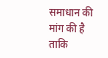समाधान की मांग की है ताकि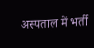अस्पताल में भर्ती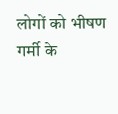लोगों को भीषण गर्मी के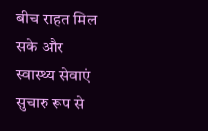बीच राहत मिल सके और स्वास्थ्य सेवाएं सुचारु रूप से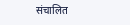संचालित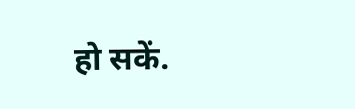हो सकें.